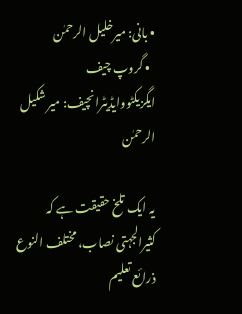• بانی: میرخلیل الرحمٰن
  • گروپ چیف ایگزیکٹووایڈیٹرانچیف: میر شکیل الرحمٰن

یہ ایک تلخ حقیقت ہے کہ کثیرالجہتی نصاب، مختلف النوع ذرائع تعلیم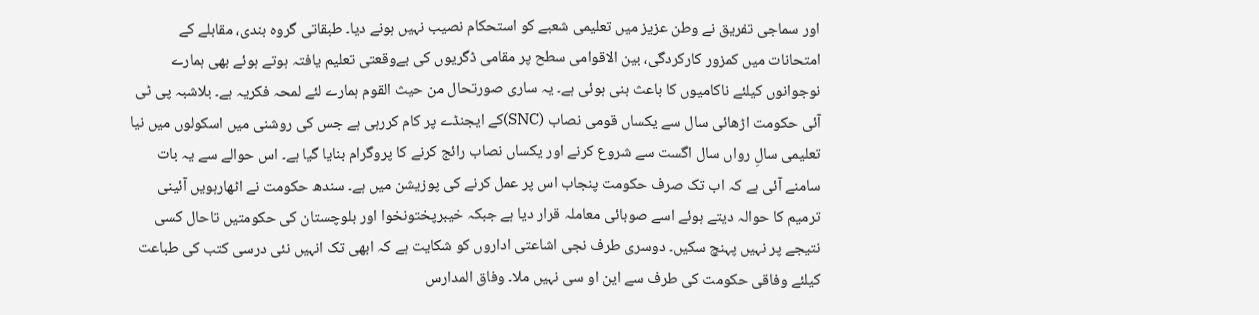اور سماجی تفریق نے وطن عزیز میں تعلیمی شعبے کو استحکام نصیب نہیں ہونے دیا۔ طبقاتی گروہ بندی، مقابلے کے امتحانات میں کمزور کارکردگی، بین الاقوامی سطح پر مقامی ڈگریوں کی بےوقعتی تعلیم یافتہ ہوتے ہوئے بھی ہمارے نوجوانوں کیلئے ناکامیوں کا باعث بنی ہوئی ہے۔ یہ ساری صورتحال من حیث القوم ہمارے لئے لمحہ فکریہ ہے۔ بلاشبہ پی ٹی آئی حکومت اڑھائی سال سے یکساں قومی نصاب (SNC)کے ایجنڈے پر کام کررہی ہے جس کی روشنی میں اسکولوں میں نیا تعلیمی سالِ رواں سال اگست سے شروع کرنے اور یکساں نصاب رائج کرنے کا پروگرام بنایا گیا ہے۔ اس حوالے سے یہ بات سامنے آئی ہے کہ اب تک صرف حکومت پنجاب اس پر عمل کرنے کی پوزیشن میں ہے۔ سندھ حکومت نے اٹھارہویں آئینی ترمیم کا حوالہ دیتے ہوئے اسے صوبائی معاملہ قرار دیا ہے جبکہ خیبرپختونخوا اور بلوچستان کی حکومتیں تاحال کسی نتیجے پر نہیں پہنچ سکیں۔ دوسری طرف نجی اشاعتی اداروں کو شکایت ہے کہ ابھی تک انہیں نئی درسی کتب کی طباعت کیلئے وفاقی حکومت کی طرف سے این او سی نہیں ملا۔ وفاق المدارس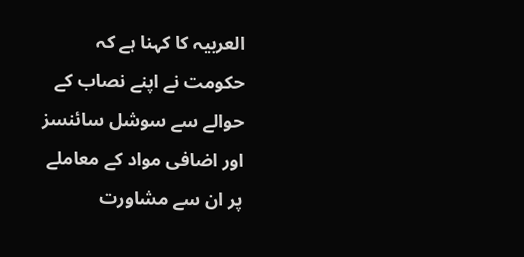العربیہ کا کہنا ہے کہ حکومت نے اپنے نصاب کے حوالے سے سوشل سائنسز اور اضافی مواد کے معاملے پر ان سے مشاورت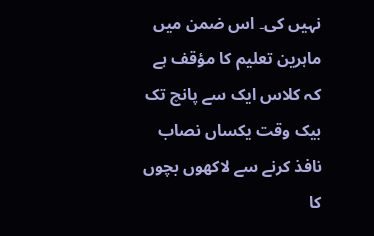نہیں کی۔ اس ضمن میں ماہرین تعلیم کا مؤقف ہے کہ کلاس ایک سے پانچ تک بیک وقت یکساں نصاب نافذ کرنے سے لاکھوں بچوں کا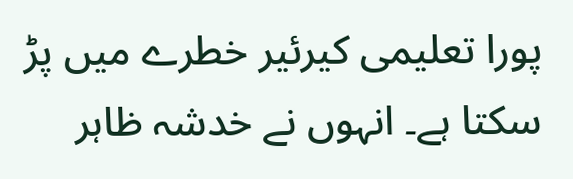پورا تعلیمی کیرئیر خطرے میں پڑ سکتا ہے۔ انہوں نے خدشہ ظاہر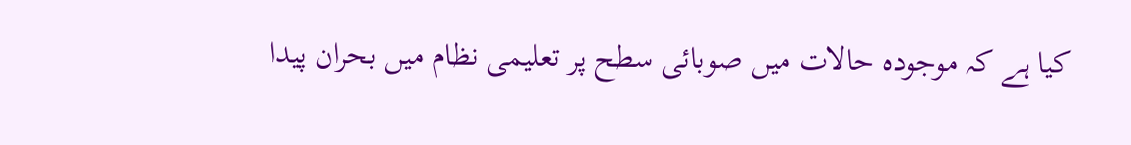کیا ہے کہ موجودہ حالات میں صوبائی سطح پر تعلیمی نظام میں بحران پیدا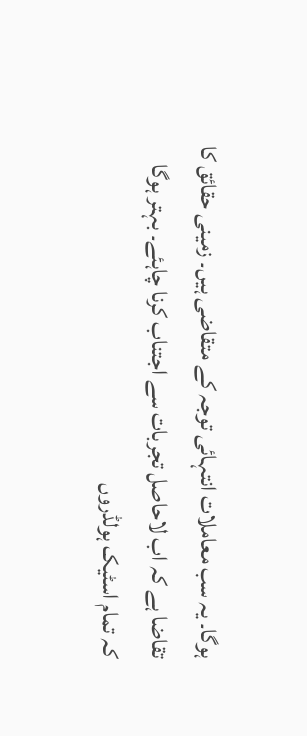ہوگا۔ یہ سب معاملات انتہائی توجہ کے متقاضی ہیں۔ زمینی حقائق کا تقاضا ہے کہ اب لاحاصل تجربات سے اجتناب کرنا چاہئے۔ بہتر ہوگا کہ تمام اسٹیک ہولڈروں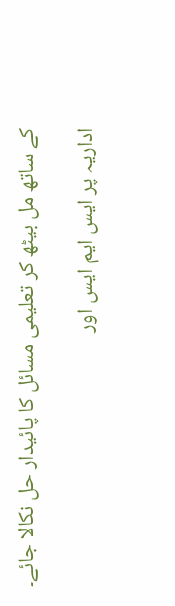کے ساتھ مل بیٹھ کر تعلیمی مسائل کا پائیدار حل نکالا جائے۔

اداریہ پر ایس ایم ایس اور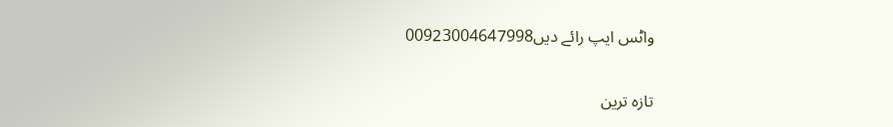واٹس ایپ رائے دیں00923004647998

تازہ ترین